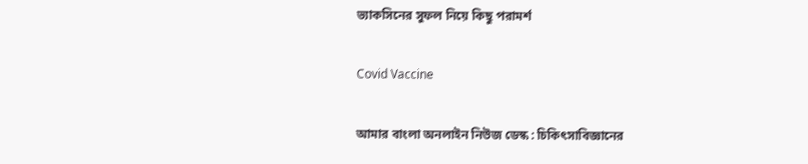ভ্যাকসিনের সুফল নিয়ে কিছু পরামর্শ

Covid Vaccine

আমার বাংলা অনলাইন নিউজ ডেস্ক : চিকিৎসাবিজ্ঞানের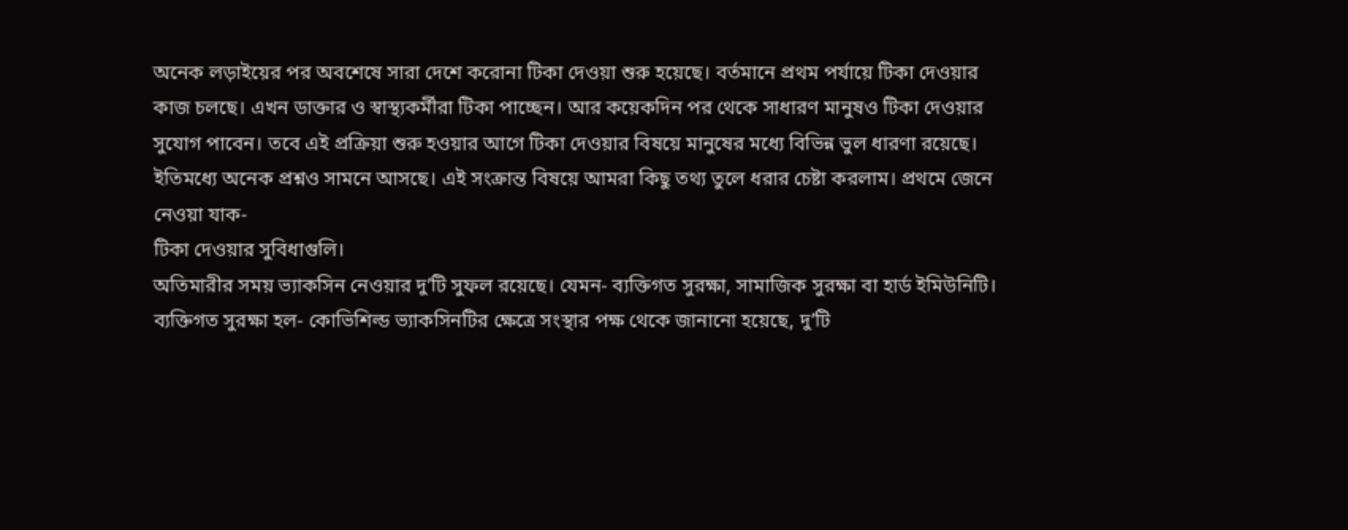অনেক লড়াইয়ের পর অবশেষে সারা দেশে করোনা টিকা দেওয়া শুরু হয়েছে। বর্তমানে প্রথম পর্যায়ে টিকা দেওয়ার কাজ চলছে। এখন ডাক্তার ও স্বাস্থ্যকর্মীরা টিকা পাচ্ছেন। আর কয়েকদিন পর থেকে সাধারণ মানুষও টিকা দেওয়ার সুযোগ পাবেন। তবে এই প্রক্রিয়া শুরু হওয়ার আগে টিকা দেওয়ার বিষয়ে মানুষের মধ্যে বিভিন্ন ভুল ধারণা রয়েছে। ইতিমধ্যে অনেক প্রশ্নও সামনে আসছে। এই সংক্রান্ত বিষয়ে আমরা কিছু তথ্য তুলে ধরার চেষ্টা করলাম। প্রথমে জেনে নেওয়া যাক-
টিকা দেওয়ার সুবিধাগুলি।
অতিমারীর সময় ভ্যাকসিন নেওয়ার দু’টি সুফল রয়েছে। যেমন- ব্যক্তিগত সুরক্ষা, সামাজিক সুরক্ষা বা হার্ড ইমিউনিটি। ব্যক্তিগত সুরক্ষা হল- কোভিশিল্ড ভ্যাকসিনটির ক্ষেত্রে সংস্থার পক্ষ থেকে জানানো হয়েছে, দু’টি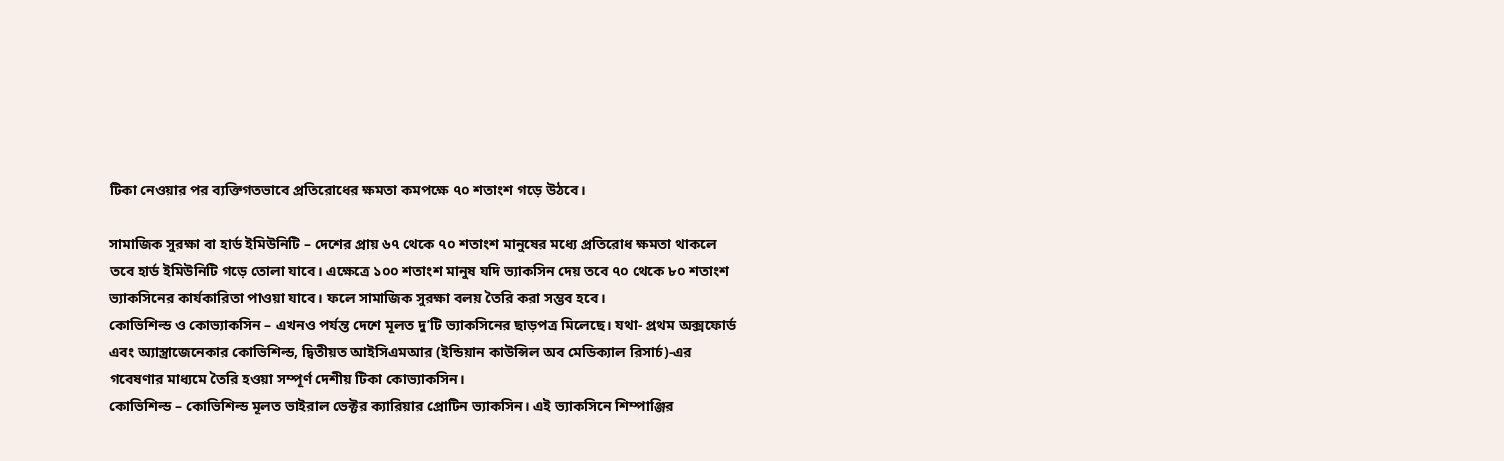টিকা নেওয়ার পর ব্যক্তিগতভাবে প্রতিরোধের ক্ষমতা কমপক্ষে ৭০ শতাংশ গড়ে উঠবে।

সামাজিক সুরক্ষা বা হার্ড ইমিউনিটি – দেশের প্রায় ৬৭ থেকে ৭০ শতাংশ মানুষের মধ্যে প্রতিরোধ ক্ষমতা থাকলে তবে হার্ড ইমিউনিটি গড়ে তোলা যাবে। এক্ষেত্রে ১০০ শতাংশ মানুষ যদি ভ্যাকসিন দেয় তবে ৭০ থেকে ৮০ শতাংশ ভ্যাকসিনের কার্যকারিতা পাওয়া যাবে। ফলে সামাজিক সুরক্ষা বলয় তৈরি করা সম্ভব হবে।
কোভিশিল্ড ও কোভ্যাকসিন – এখনও পর্যন্ত দেশে মূলত দু’টি ভ্যাকসিনের ছাড়পত্র মিলেছে। যথা- প্রথম অক্সফোর্ড এবং অ্যাস্ত্রাজেনেকার কোভিশিল্ড, দ্বিতীয়ত আইসিএমআর (ইন্ডিয়ান কাউন্সিল অব মেডিক্যাল রিসার্চ)-এর গবেষণার মাধ্যমে তৈরি হওয়া সম্পূর্ণ দেশীয় টিকা কোভ্যাকসিন।
কোভিশিল্ড – কোভিশিল্ড মূলত ভাইরাল ভেক্টর ক্যারিয়ার প্রোটিন ভ্যাকসিন। এই ভ্যাকসিনে শিম্পাঞ্জির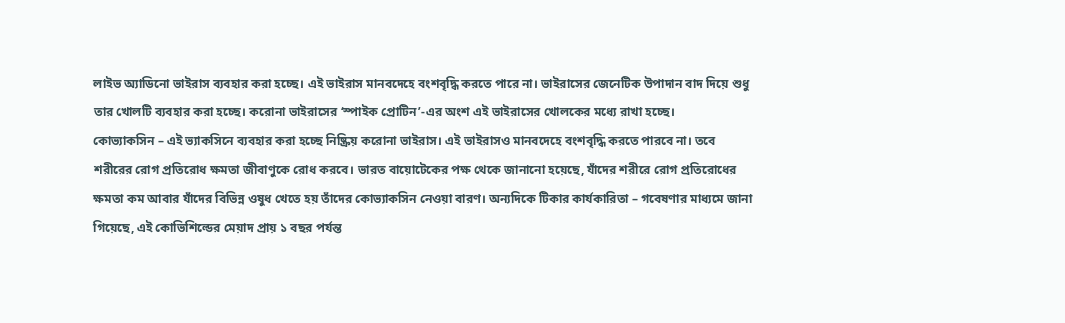লাইভ অ্যাডিনো ভাইরাস ব্যবহার করা হচ্ছে। এই ভাইরাস মানবদেহে বংশবৃদ্ধি করতে পারে না। ভাইরাসের জেনেটিক উপাদান বাদ দিয়ে শুধু তার খোলটি ব্যবহার করা হচ্ছে। করোনা ভাইরাসের ‘স্পাইক প্রোটিন’-এর অংশ এই ভাইরাসের খোলকের মধ্যে রাখা হচ্ছে।
কোভ্যাকসিন – এই ভ্যাকসিনে ব্যবহার করা হচ্ছে নিষ্ক্রিয় করোনা ভাইরাস। এই ভাইরাসও মানবদেহে বংশবৃদ্ধি করতে পারবে না। তবে শরীরের রোগ প্রতিরোধ ক্ষমতা জীবাণুকে রোধ করবে। ভারত বায়োটেকের পক্ষ থেকে জানানো হয়েছে, যাঁদের শরীরে রোগ প্রতিরোধের ক্ষমতা কম আবার যাঁদের বিভিন্ন ওষুধ খেতে হয় তাঁদের কোভ্যাকসিন নেওয়া বারণ। অন্যদিকে টিকার কার্যকারিতা – গবেষণার মাধ্যমে জানা গিয়েছে, এই কোভিশিল্ডের মেয়াদ প্রায় ১ বছর পর্যন্ত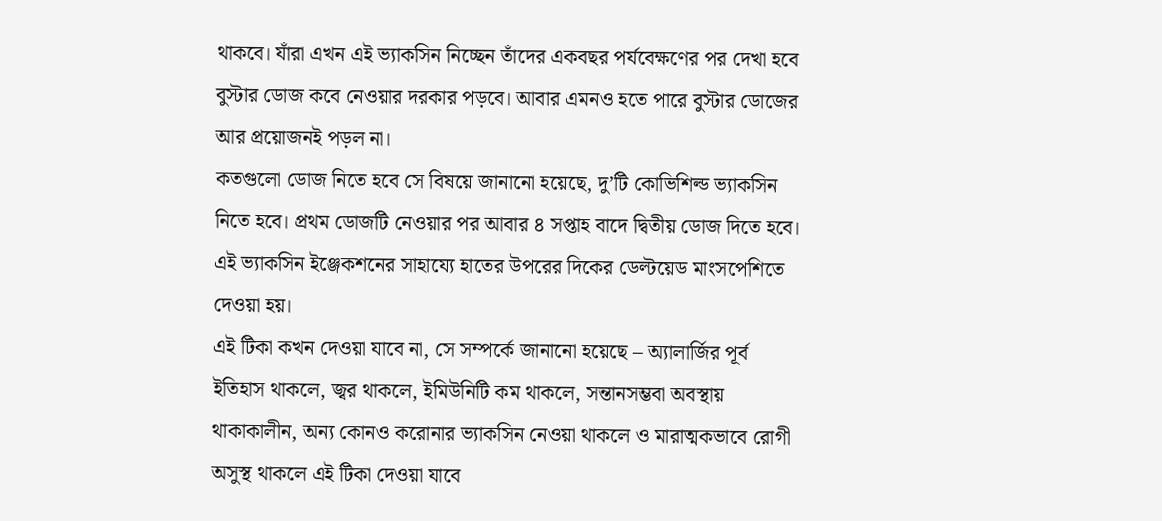থাকবে। যাঁরা এখন এই ভ্যাকসিন নিচ্ছেন তাঁদের একবছর পর্যবেক্ষণের পর দেখা হবে বুস্টার ডোজ কবে নেওয়ার দরকার পড়বে। আবার এমনও হতে পারে বুস্টার ডোজের আর প্রয়োজনই পড়ল না।
কতগুলো ডোজ নিতে হবে সে বিষয়ে জানানো হয়েছে, দু’টি কোভিশিল্ড ভ্যাকসিন নিতে হবে। প্রথম ডোজটি নেওয়ার পর আবার ৪ সপ্তাহ বাদে দ্বিতীয় ডোজ দিতে হবে। এই ভ্যাকসিন ইঞ্জেকশনের সাহায্যে হাতের উপরের দিকের ডেল্টয়েড মাংসপেশিতে দেওয়া হয়।
এই টিকা কখন দেওয়া যাবে না, সে সম্পর্কে জানানো হয়েছে – অ্যালার্জির পূর্ব ইতিহাস থাকলে, জ্বর থাকলে, ইমিউনিটি কম থাকলে, সন্তানসম্ভবা অবস্থায় থাকাকালীন, অন্য কোনও করোনার ভ্যাকসিন নেওয়া থাকলে ও মারাত্মকভাবে রোগী অসুস্থ থাকলে এই টিকা দেওয়া যাবে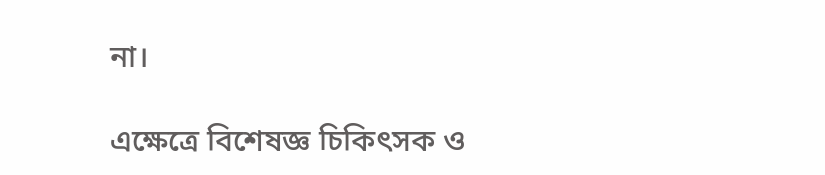না।

এক্ষেত্রে বিশেষজ্ঞ চিকিৎসক ও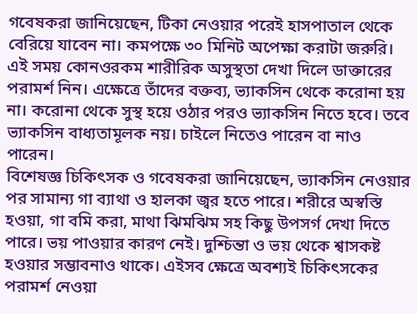গবেষকরা জানিয়েছেন, টিকা নেওয়ার পরেই হাসপাতাল থেকে বেরিয়ে যাবেন না। কমপক্ষে ৩০ মিনিট অপেক্ষা করাটা জরুরি। এই সময় কোনওরকম শারীরিক অসুস্থতা দেখা দিলে ডাক্তারের পরামর্শ নিন। এক্ষেত্রে তাঁদের বক্তব্য, ভ্যাকসিন থেকে করোনা হয় না। করোনা থেকে সুস্থ হয়ে ওঠার পরও ভ্যাকসিন নিতে হবে। তবে ভ্যাকসিন বাধ্যতামূলক নয়। চাইলে নিতেও পারেন বা নাও পারেন।
বিশেষজ্ঞ চিকিৎসক ও গবেষকরা জানিয়েছেন, ভ্যাকসিন নেওয়ার পর সামান্য গা ব্যাথা ও হালকা জ্বর হতে পারে। শরীরে অস্বস্তি হওয়া, গা বমি করা, মাথা ঝিমঝিম সহ কিছু উপসর্গ দেখা দিতে পারে। ভয় পাওয়ার কারণ নেই। দুশ্চিন্তা ও ভয় থেকে শ্বাসকষ্ট হওয়ার সম্ভাবনাও থাকে। এইসব ক্ষেত্রে অবশ্যই চিকিৎসকের পরামর্শ নেওয়া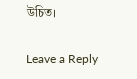উচিত।

Leave a Reply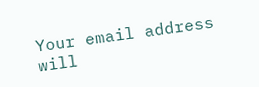Your email address will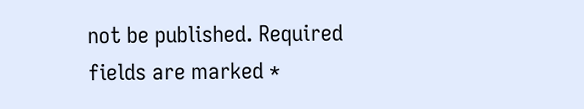not be published. Required fields are marked *